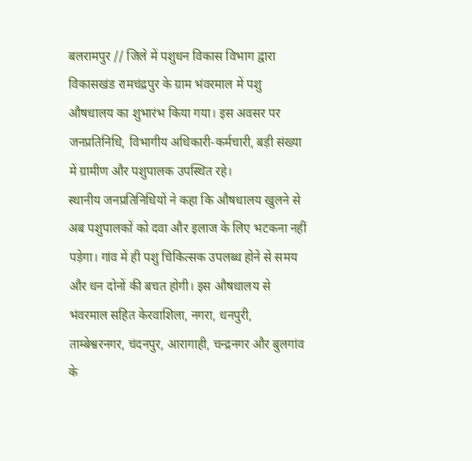बलरामपुर // जिले में पशुधन विकास विभाग द्वारा विकासखंड रामचंद्रपुर के ग्राम भंवरमाल में पशु औषधालय का शुभारंभ किया गया। इस अवसर पर जनप्रतिनिधि, विभागीय अधिकारी-कर्मचारी, बड़ी संख्या में ग्रामीण और पशुपालक उपस्थित रहे।
स्थानीय जनप्रतिनिधियों ने कहा कि औषधालय खुलने से अब पशुपालकों को दवा और इलाज के लिए भटकना नहीं पड़ेगा। गांव में ही पशु चिकित्सक उपलब्ध होने से समय और धन दोनों की बचत होगी। इस औषधालय से भंवरमाल सहित केरवाशिला, नगरा, धनपुरी, ताम्बेश्वरनगर, चंदनपुर, आरागाही, चन्द्रनगर और बुलगांव के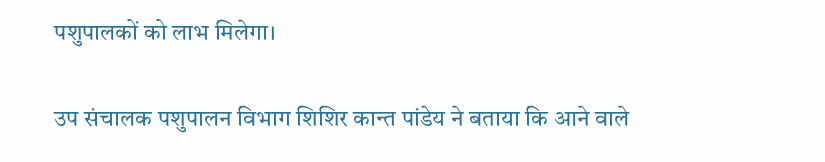पशुपालकों को लाभ मिलेगा।

उप संचालक पशुपालन विभाग शिशिर कान्त पांडेय ने बताया कि आने वाले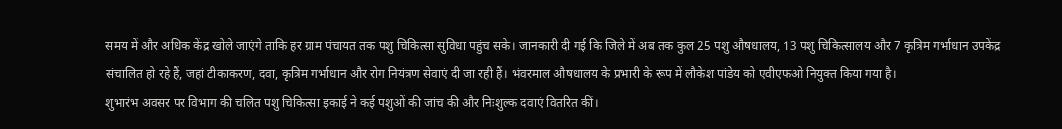समय में और अधिक केंद्र खोले जाएंगे ताकि हर ग्राम पंचायत तक पशु चिकित्सा सुविधा पहुंच सके। जानकारी दी गई कि जिले में अब तक कुल 25 पशु औषधालय, 13 पशु चिकित्सालय और 7 कृत्रिम गर्भाधान उपकेंद्र संचालित हो रहे हैं, जहां टीकाकरण, दवा, कृत्रिम गर्भाधान और रोग नियंत्रण सेवाएं दी जा रही हैं। भंवरमाल औषधालय के प्रभारी के रूप में लौकेश पांडेय को एवीएफओ नियुक्त किया गया है।
शुभारंभ अवसर पर विभाग की चलित पशु चिकित्सा इकाई ने कई पशुओं की जांच की और निःशुल्क दवाएं वितरित कीं।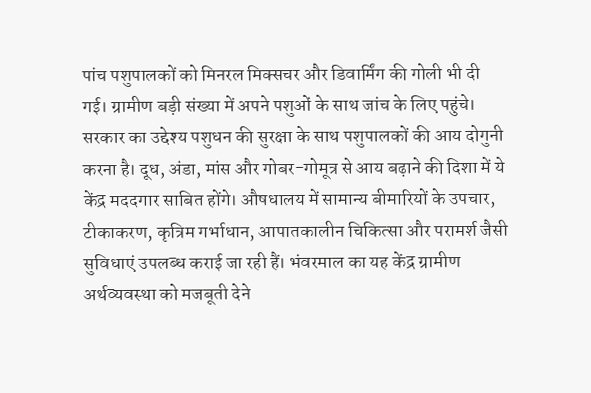पांच पशुपालकों को मिनरल मिक्सचर और डिवार्मिंग की गोली भी दी गई। ग्रामीण बड़ी संख्या में अपने पशुओं के साथ जांच के लिए पहुंचे।
सरकार का उद्देश्य पशुधन की सुरक्षा के साथ पशुपालकों की आय दोगुनी करना है। दूध, अंडा, मांस और गोबर-गोमूत्र से आय बढ़ाने की दिशा में ये केंद्र मददगार साबित होंगे। औषधालय में सामान्य बीमारियों के उपचार, टीकाकरण, कृत्रिम गर्भाधान, आपातकालीन चिकित्सा और परामर्श जैसी सुविधाएं उपलब्ध कराई जा रही हैं। भंवरमाल का यह केंद्र ग्रामीण अर्थव्यवस्था को मजबूती देने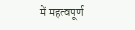में महत्वपूर्ण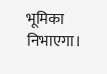भूमिका निभाएगा।